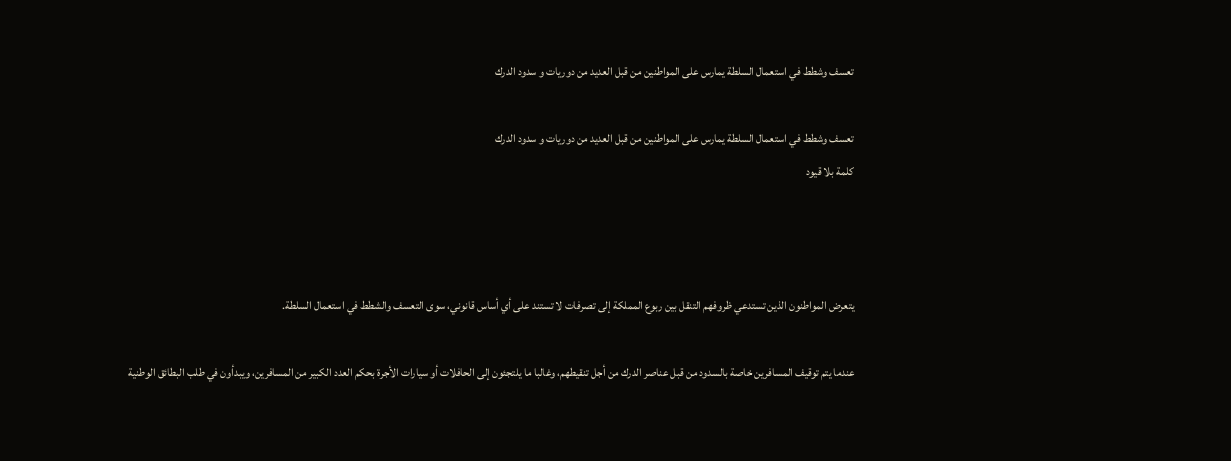تعسف وشطط في استعمال السلطة يمارس على المواطنين من قبل العديد من دوريات و سدود الدرك

تعسف وشطط في استعمال السلطة يمارس على المواطنين من قبل العديد من دوريات و سدود الدرك
كلمة بلا قيود



يتعرض المواطنون الذين تستدعي ظروفهم التنقل بين ربوع المملكة إلى تصرفات لا تستند على أي أساس قانوني، سوى التعسف والشطط في استعمال السلطة.

عندما يتم توقيف المسافرين خاصة بالسدود من قبل عناصر الدرك من أجل تنقيطهم، وغالبا ما يلتجئون إلى الحافلات أو سيارات الأجرة بحكم العدد الكبير من المسافرين، ويبدأون في طلب البطائق الوطنية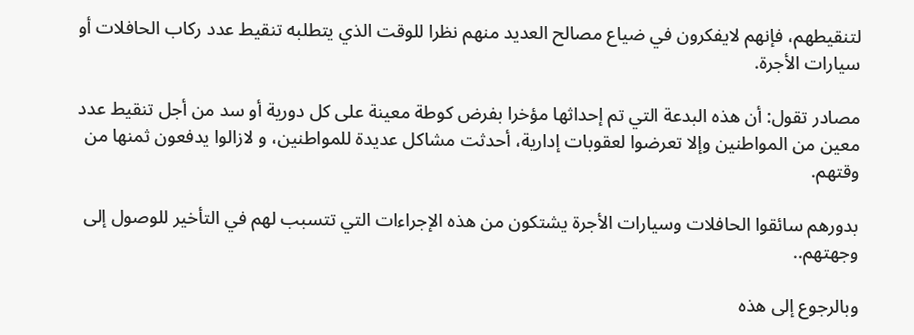لتنقيطهم، فإنهم لايفكرون في ضياع مصالح العديد منهم نظرا للوقت الذي يتطلبه تنقيط عدد ركاب الحافلات أو سيارات الأجرة.

مصادر تقول: أن هذه البدعة التي تم إحداثها مؤخرا بفرض كوطة معينة على كل دورية أو سد من أجل تنقيط عدد معين من المواطنين وإلا تعرضوا لعقوبات إدارية، أحدثت مشاكل عديدة للمواطنين، و لازالوا يدفعون ثمنها من وقتهم.

بدورهم سائقوا الحافلات وسيارات الأجرة يشتكون من هذه الإجراءات التي تتسبب لهم في التأخير للوصول إلى وجهتهم..

وبالرجوع إلى هذه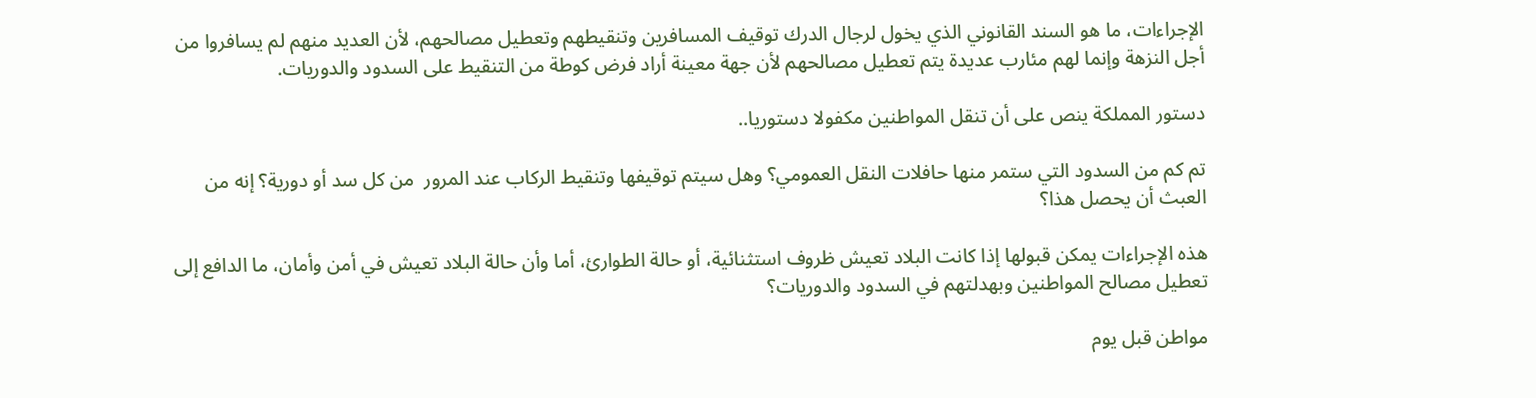الإجراءات، ما هو السند القانوني الذي يخول لرجال الدرك توقيف المسافرين وتنقيطهم وتعطيل مصالحهم، لأن العديد منهم لم يسافروا من أجل النزهة وإنما لهم مئارب عديدة يتم تعطيل مصالحهم لأن جهة معينة أراد فرض كوطة من التنقيط على السدود والدوريات.

دستور المملكة ينص على أن تنقل المواطنين مكفولا دستوريا..

تم كم من السدود التي ستمر منها حافلات النقل العمومي؟ وهل سيتم توقيفها وتنقيط الركاب عند المرور  من كل سد أو دورية؟ إنه من العبث أن يحصل هذا؟

هذه الإجراءات يمكن قبولها إذا كانت البلاد تعيش ظروف استثنائية، أو حالة الطوارئ، أما وأن حالة البلاد تعيش في أمن وأمان، ما الدافع إلى تعطيل مصالح المواطنين وبهدلتهم في السدود والدوريات؟

مواطن قبل يوم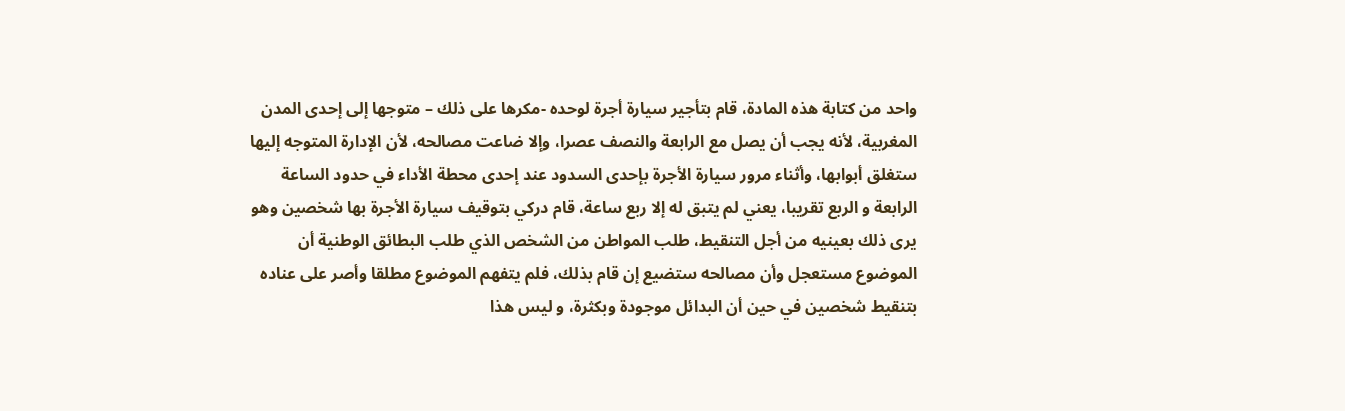واحد من كتابة هذه المادة، قام بتأجير سيارة أجرة لوحده -مكرها على ذلك – متوجها إلى إحدى المدن المغربية، لأنه يجب أن يصل مع الرابعة والنصف عصرا، وإلا ضاعت مصالحه، لأن الإدارة المتوجه إليها ستغلق أبوابها، وأثناء مرور سيارة الأجرة بإحدى السدود عند إحدى محطة الأداء في حدود الساعة الرابعة و الربع تقريبا، يعني لم يتبق له إلا ربع ساعة، قام دركي بتوقيف سيارة الأجرة بها شخصين وهو يرى ذلك بعينيه من أجل التنقيط، طلب المواطن من الشخص الذي طلب البطائق الوطنية أن الموضوع مستعجل وأن مصالحه ستضيع إن قام بذلك، فلم يتفهم الموضوع مطلقا وأصر على عناده بتنقيط شخصين في حين أن البدائل موجودة وبكثرة، و ليس هذا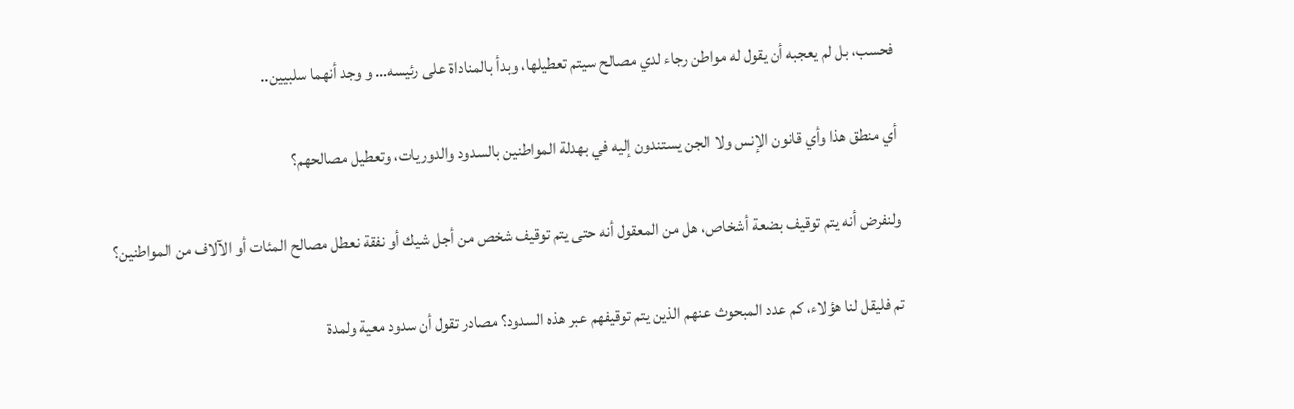فحسب، بل لم يعجبه أن يقول له مواطن رجاء لدي مصالح سيتم تعطيلها، وبدأ بالمناداة على رئيسه… و وجد أنهما سلبيين..

أي منطق هذا وأي قانون الإنس ولا الجن يستندون إليه في بهدلة المواطنين بالسدود والدوريات، وتعطيل مصالحهم؟

ولنفرض أنه يتم توقيف بضعة أشخاص، هل من المعقول أنه حتى يتم توقيف شخص من أجل شيك أو نفقة نعطل مصالح المئات أو الآلاف من المواطنين؟

تم فليقل لنا هؤلاء، كم عدد المبحوث عنهم الذين يتم توقيفهم عبر هذه السدود؟ مصادر تقول أن سدود معية ولمدة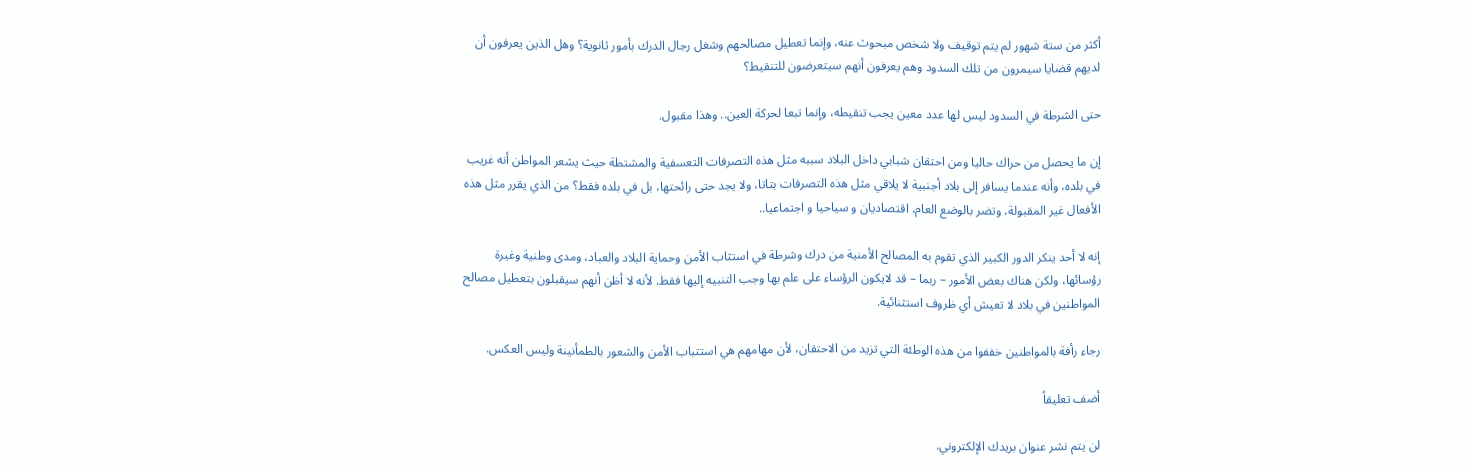أكثر من ستة شهور لم يتم توقيف ولا شخص مبحوث عنه، وإنما تعطيل مصالحهم وشغل رجال الدرك بأمور ثانوية؟ وهل الذين يعرفون أن لديهم قضايا سيمرون من تلك السدود وهم يعرفون أنهم سيتعرضون للتنقيط؟

حتى الشرطة في السدود ليس لها عدد معين يجب تنقيطه، وإنما تبعا لحركة العين.. وهذا مقبول.

إن ما يحصل من حراك حاليا ومن احتقان شبابي داخل البلاد سببه مثل هذه التصرفات التعسفية والمشتطة حيث يشعر المواطن أنه غريب في بلده، وأنه عندما يسافر إلى بلاد أجنبية لا يلاقي مثل هذه التصرفات بتاتا، ولا يجد حتى رائحتها، بل في بلده فقط؟ من الذي يقرر مثل هذه الأفعال غير المقبولة، وتضر بالوضع العام، اقتصاديان و سياحيا و اجتماعيا..

إنه لا أحد ينكر الدور الكبير الذي تقوم به المصالح الأمنية من درك وشرطة في استثاب الأمن وحماية البلاد والعباد، ومدى وطنية وغيرة رؤسائها، ولكن هناك بعض الأمور – ربما – قد لايكون الرؤساء على علم بها وجب التنبيه إليها فقط. لأنه لا أظن أنهم سيقبلون بتعطيل مصالح المواطنين في بلاد لا تعيش أي ظروف استثنائية.

رجاء رأفة بالمواطنين خففوا من هذه الوطئة التي تزيد من الاحتقان، لأن مهامهم هي استتباب الأمن والشعور بالطمأنينة وليس العكس.

أضف تعليقاً

لن يتم نشر عنوان بريدك الإلكتروني.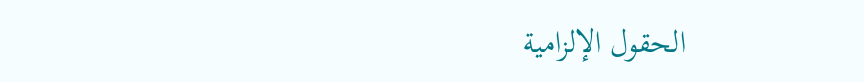الحقول الإلزامية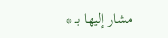مشار إليها بـ *